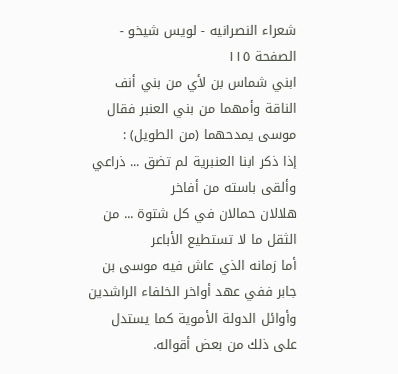شعراء النصرانيه - لويس شيخو - الصفحة ١١٥
ابني شماس بن لأي من بني أنف الناقة وأمهما من بني العنبر فقال موسى يمدحهما (من الطويل) :
إذا ذكر ابنا العنبرية لم تضق ... ذراعي وألقى باسته من أفاخر
هلالان حمالان في كل شتوة ... من الثقل ما لا تستطيع الأباعر
أما زمانه الذي عاش فيه موسى بن جابر ففي عهد أواخر الخلفاء الراشدين وأوائل الدولة الأموية كما يستدل على ذلك من بعض أقواله.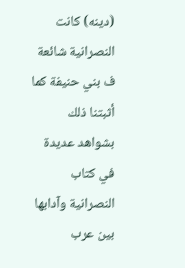(دينه) كانت النصرانية شائعة ف بني حنيفة كما أثبتنا ذلك بشواهد عديدة في كتاب النصرانية وآدابها بين عرب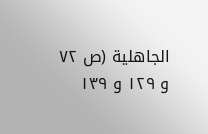الجاهلية (ص ٧٢ و ١٢٩ و ١٣٩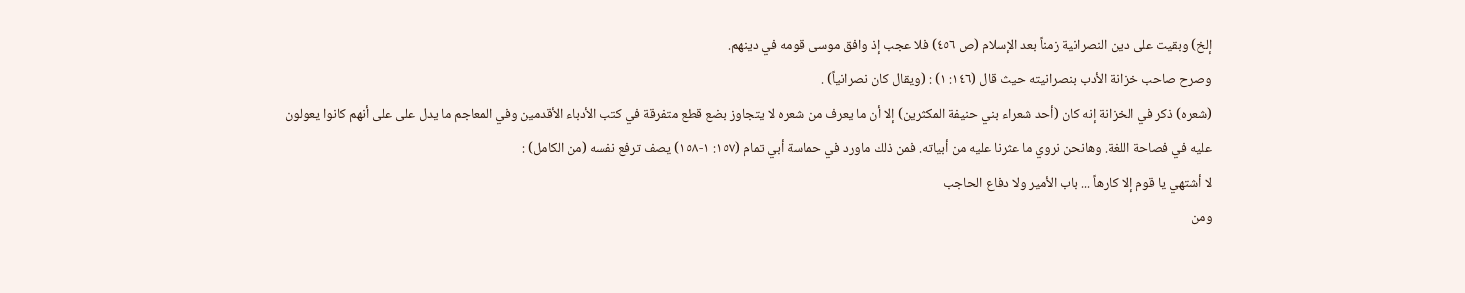إلخ) وبقيت على دين النصرانية زمناً بعد الإسلام (ص ٤٥٦) فلا عجب إذ وافق موسى قومه في دينهم.
وصرح صاحب خزانة الأدب بنصرانيته حيث قال (١٤٦: ١) : (ويقال كان نصرانياً) .
(شعره) ذكر في الخزانة إنه كان (أحد شعراء بني حنيفة المكثرين) إلا أن ما يعرف من شعره لا يتجاوز بضع قطع متفرقة في كتب الأدباء الأقدمين وفي المعاجم ما يدل على على أنهم كانوا يعولون عليه في فصاحة اللغة. وهانحن نروي ما عثرنا عليه من أبياته. فمن ذلك ماورد في حماسة أبي تمام (١٥٧: ١-١٥٨) يصف ترفع نفسه (من الكامل) :
لا أشتهي يا قوم إلا كارهاً ... باب الأمير ولا دفاع الحاجب
ومن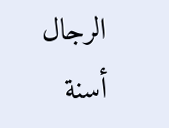الرجال أسنة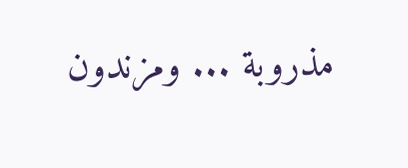مذروبة ... ومزندون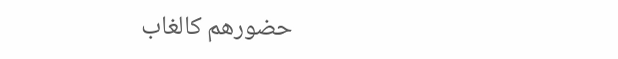حضورهم كالغاب